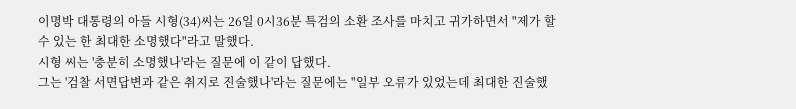이명박 대통령의 아들 시형(34)씨는 26일 0시36분 특검의 소환 조사를 마치고 귀가하면서 "제가 할 수 있는 한 최대한 소명했다"라고 말했다.
시형 씨는 '충분히 소명했나'라는 질문에 이 같이 답했다.
그는 '검찰 서면답변과 같은 취지로 진술했나'라는 질문에는 "일부 오류가 있었는데 최대한 진술했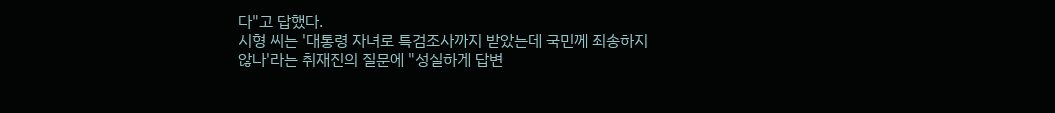다"고 답했다.
시형 씨는 '대통령 자녀로 특검조사까지 받았는데 국민께 죄송하지 않나'라는 취재진의 질문에 "성실하게 답변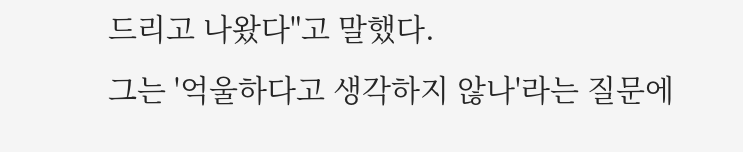드리고 나왔다"고 말했다.
그는 '억울하다고 생각하지 않나'라는 질문에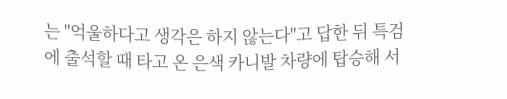는 "억울하다고 생각은 하지 않는다"고 답한 뒤 특검에 출석할 때 타고 온 은색 카니발 차량에 탑승해 서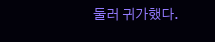둘러 귀가했다.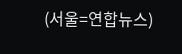(서울=연합뉴스)